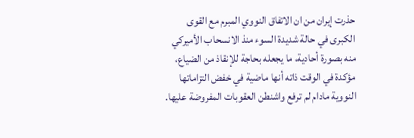حذرت إيران من ان الاتفاق النووي المبرم مع القوى الكبرى في حالة شديدة السوء منذ الانسحاب الأميركي منه بصورة أحادية، ما يجعله بحاجة للإنقاذ من الضياع، مؤكدة في الوقت ذاته أنها ماضية في خفض التزاماتها النووية مادام لم ترفع واشنطن العقوبات المفروضة عليها.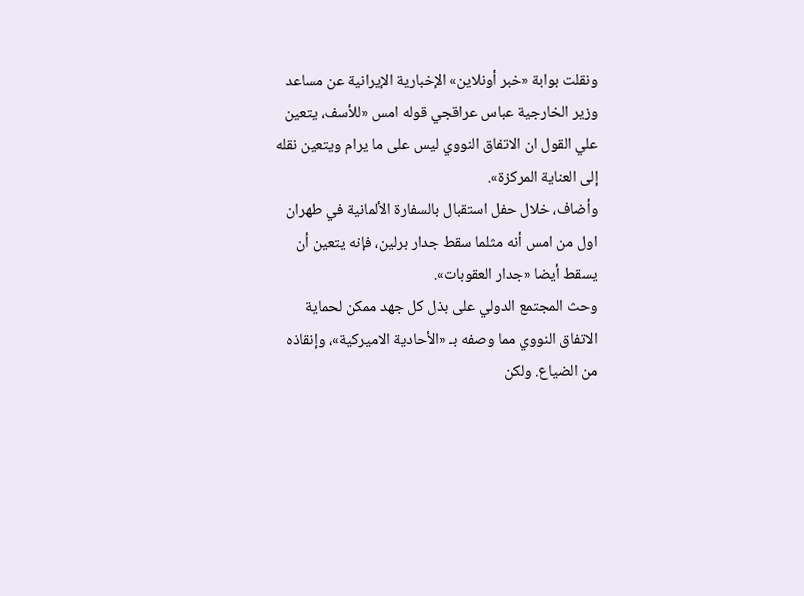ونقلت بوابة «خبر أونلاين» الإخبارية الإيرانية عن مساعد وزير الخارجية عباس عراقجي قوله امس «للأسف، يتعين علي القول ان الاتفاق النووي ليس على ما يرام ويتعين نقله إلى العناية المركزة».
وأضاف، خلال حفل استقبال بالسفارة الألمانية في طهران اول من امس أنه مثلما سقط جدار برلين، فإنه يتعين أن يسقط أيضا «جدار العقوبات».
وحث المجتمع الدولي على بذل كل جهد ممكن لحماية الاتفاق النووي مما وصفه بـ «الأحادية الاميركية»، وإنقاذه من الضياع. ولكن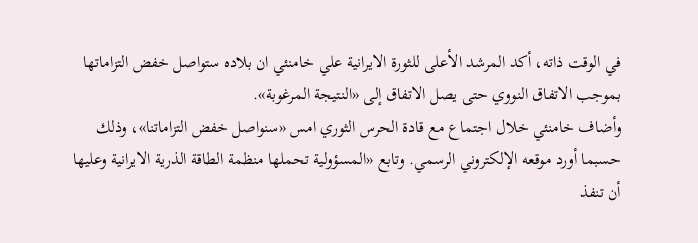في الوقت ذاته، أكد المرشد الأعلى للثورة الايرانية علي خامنئي ان بلاده ستواصل خفض التزاماتها بموجب الاتفاق النووي حتى يصل الاتفاق إلى «النتيجة المرغوبة».
وأضاف خامنئي خلال اجتماع مع قادة الحرس الثوري امس «سنواصل خفض التزاماتنا»، وذلك حسبما أورد موقعه الإلكتروني الرسمي. وتابع «المسؤولية تحملها منظمة الطاقة الذرية الايرانية وعليها أن تنفذ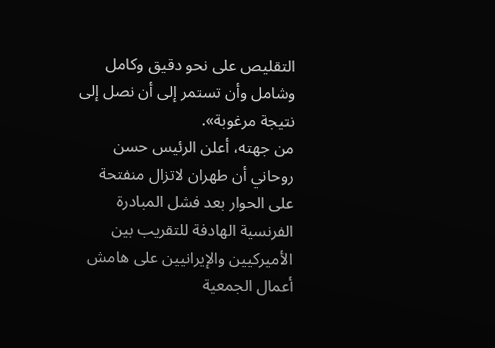التقليص على نحو دقيق وكامل وشامل وأن تستمر إلى أن نصل إلى نتيجة مرغوبة».
من جهته، أعلن الرئيس حسن روحاني أن طهران لاتزال منفتحة على الحوار بعد فشل المبادرة الفرنسية الهادفة للتقريب بين الأميركيين والإيرانيين على هامش أعمال الجمعية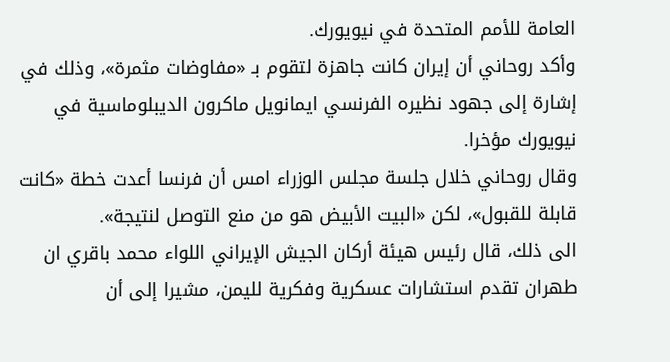العامة للأمم المتحدة في نيويورك.
وأكد روحاني أن إيران كانت جاهزة لتقوم بـ «مفاوضات مثمرة»، وذلك في إشارة إلى جهود نظيره الفرنسي ايمانويل ماكرون الديبلوماسية في نيويورك مؤخرا.
وقال روحاني خلال جلسة مجلس الوزراء امس أن فرنسا أعدت خطة «كانت قابلة للقبول»، لكن «البيت الأبيض هو من منع التوصل لنتيجة».
الى ذلك، قال رئيس هيئة أركان الجيش الإيراني اللواء محمد باقري ان طهران تقدم استشارات عسكرية وفكرية لليمن، مشيرا إلى أن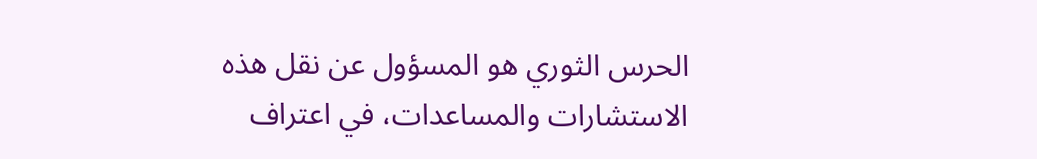الحرس الثوري هو المسؤول عن نقل هذه الاستشارات والمساعدات، في اعتراف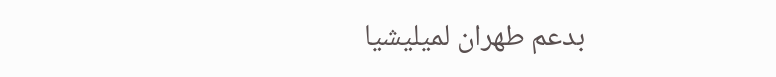بدعم طهران لميليشيا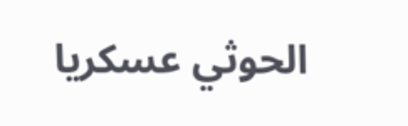الحوثي عسكريا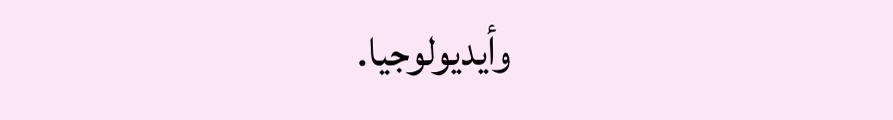وأيديولوجيا.